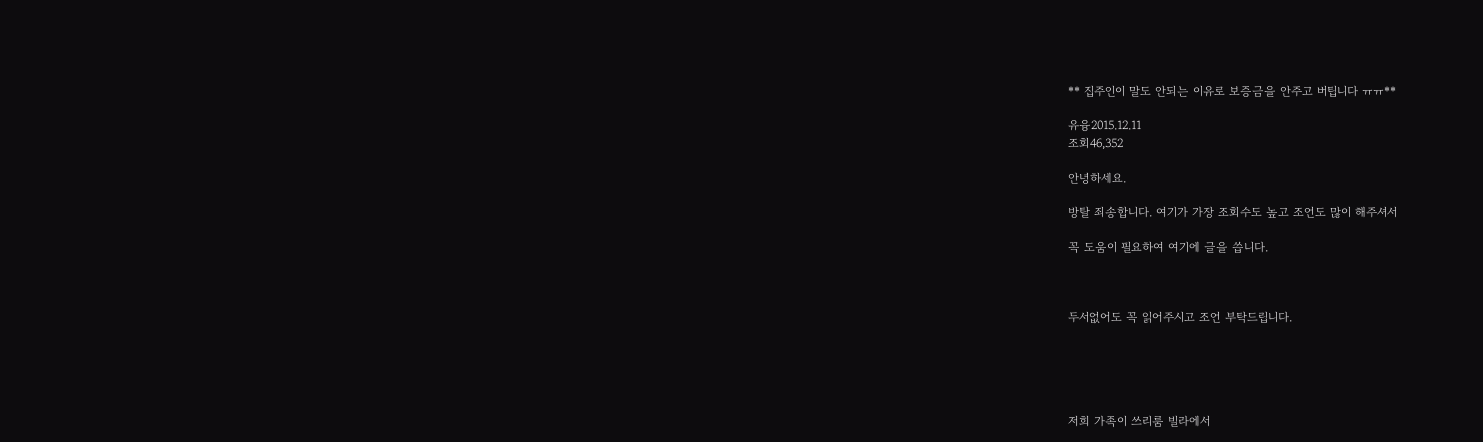** 집주인이 말도 안되는 이유로 보증금을 안주고 버팁니다 ㅠㅠ**

유융2015.12.11
조회46,352

안녕하세요.

방탈 죄송합니다. 여기가 가장 조회수도 높고 조언도 많이 해주셔서

꼭 도움이 필요하여 여기에 글을 씁니다.



두서없어도 꼭 읽어주시고 조언 부탁드립니다.





저희 가족이 쓰리룸 빌라에서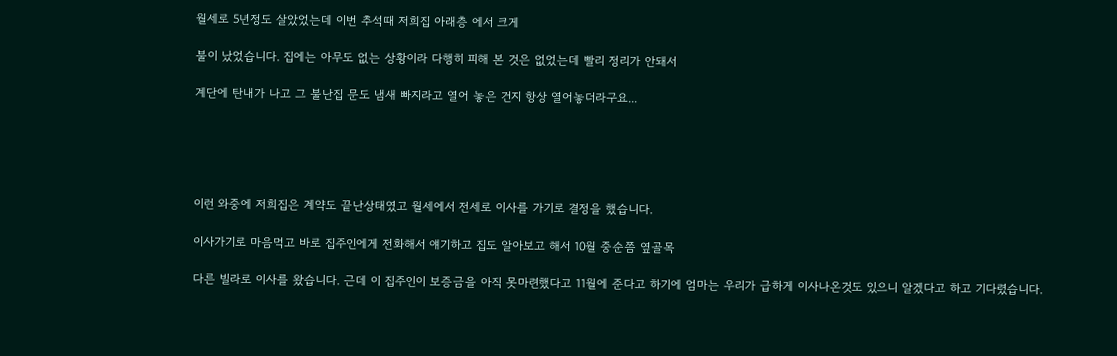월세로 5년정도 살았었는데 이번 추석때 저희집 아래층 에서 크게

불이 났었습니다. 집에는 아무도 없는 상황이라 다행히 피해 본 것은 없었는데 빨리 정리가 안돼서

계단에 탄내가 나고 그 불난집 문도 냄새 빠지라고 열어 놓은 건지 항상 열어놓더라구요...





이런 와중에 저희집은 계약도 끝난상태였고 월세에서 전세로 이사를 가기로 결정을 했습니다.

이사가기로 마음먹고 바로 집주인에게 전화해서 얘기하고 집도 알아보고 해서 10월 중순쯤 옆골목

다른 빌라로 이사를 왔습니다. 근데 이 집주인이 보증금을 아직 못마련했다고 11월에 준다고 하기에 엄마는 우리가 급하게 이사나온것도 있으니 알겠다고 하고 기다렸습니다.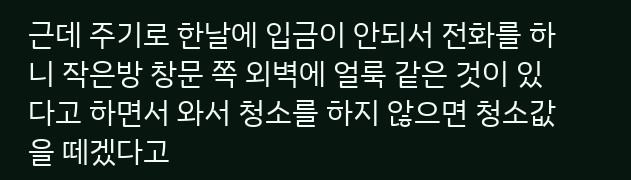근데 주기로 한날에 입금이 안되서 전화를 하니 작은방 창문 쪽 외벽에 얼룩 같은 것이 있다고 하면서 와서 청소를 하지 않으면 청소값을 떼겠다고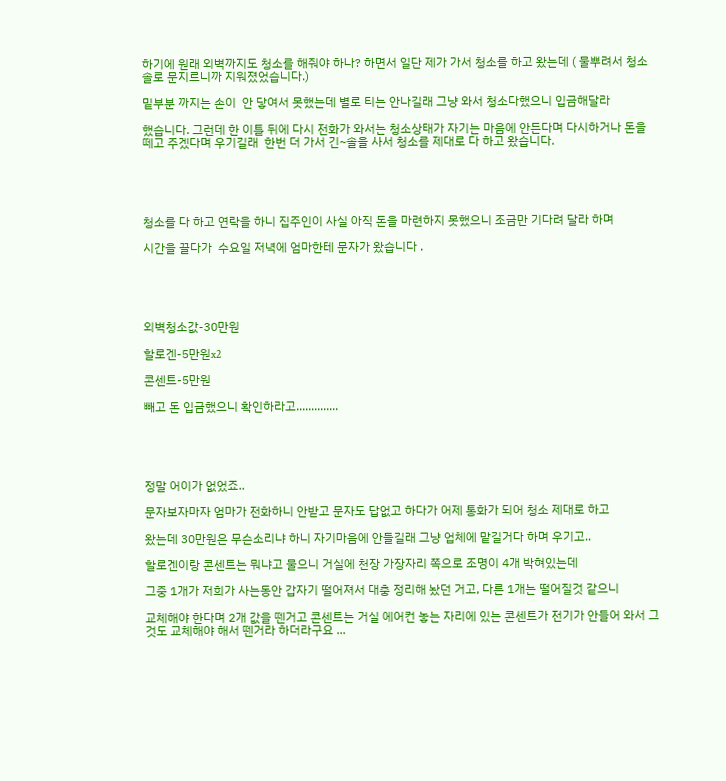하기에 원래 외벽까지도 청소를 해줘야 하나? 하면서 일단 제가 가서 청소를 하고 왔는데 ( 물뿌려서 청소솔로 문지르니까 지워졌었습니다.)

밑부분 까지는 손이  안 닿여서 못했는데 별로 티는 안나길래 그냥 와서 청소다했으니 입금해달라

했습니다. 그런데 한 이틀 뒤에 다시 전화가 와서는 청소상태가 자기는 마음에 안든다며 다시하거나 돈을 떼고 주겠다며 우기길래  한번 더 가서 긴~솔을 사서 청소를 제대로 다 하고 왔습니다.





청소를 다 하고 연락을 하니 집주인이 사실 아직 돈을 마련하지 못했으니 조금만 기다려 달라 하며

시간을 끌다가  수요일 저녁에 엄마한테 문자가 왔습니다 .





외벽청소값-30만원

할로겐-5만원x2

콘센트-5만원

빼고 돈 입금했으니 확인하라고..............





정말 어이가 없었죠..

문자보자마자 엄마가 전화하니 안받고 문자도 답없고 하다가 어제 통화가 되어 청소 제대로 하고

왔는데 30만원은 무슨소리냐 하니 자기마음에 안들길래 그냥 업체에 맡길거다 하며 우기고..

할로겐이랑 콘센트는 뭐냐고 물으니 거실에 천장 가장자리 쪽으로 조명이 4개 박혀있는데

그중 1개가 저희가 사는동안 갑자기 떨어져서 대충 정리해 놨던 거고, 다른 1개는 떨어질것 같으니

교체해야 한다며 2개 값을 뗀거고 콘센트는 거실 에어컨 놓는 자리에 있는 콘센트가 전기가 안들어 와서 그것도 교체해야 해서 뗀거라 하더라구요 ...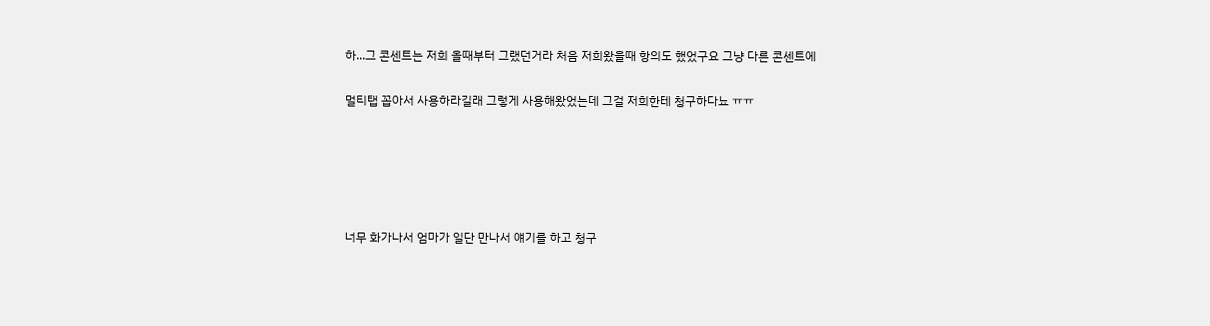하...그 콘센트는 저희 올때부터 그랬던거라 처음 저희왔을때 항의도 했었구요 그냥 다른 콘센트에

멀티탭 꼽아서 사용하라길래 그렇게 사용해왔었는데 그걸 저희한테 청구하다뇨 ㅠㅠ





너무 화가나서 엄마가 일단 만나서 얘기를 하고 청구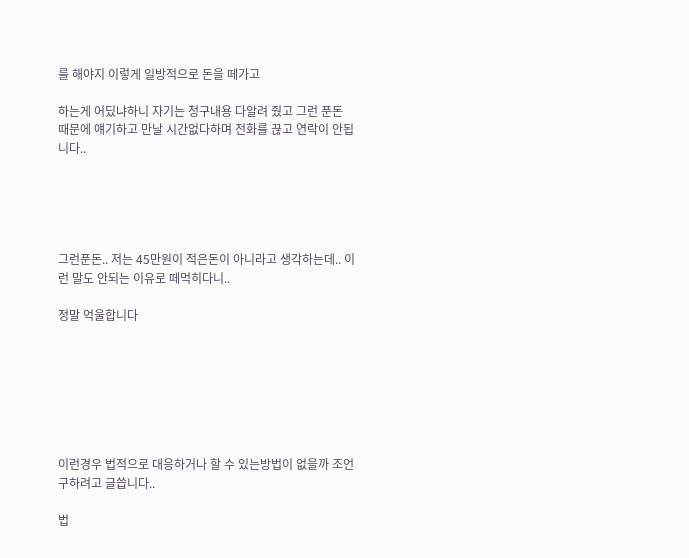를 해야지 이렇게 일방적으로 돈을 떼가고

하는게 어딨냐하니 자기는 청구내용 다알려 줬고 그런 푼돈 때문에 얘기하고 만날 시간없다하며 전화를 끊고 연락이 안됩니다..





그런푼돈.. 저는 45만원이 적은돈이 아니라고 생각하는데.. 이런 말도 안되는 이유로 떼먹히다니..

정말 억울합니다







이런경우 법적으로 대응하거나 할 수 있는방법이 없을까 조언 구하려고 글씁니다..

법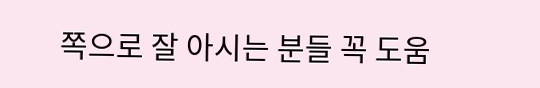쪽으로 잘 아시는 분들 꼭 도움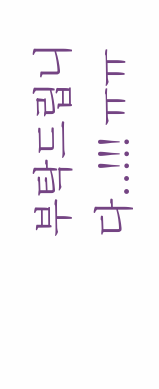부탁드립니다..!!! ㅠㅠ